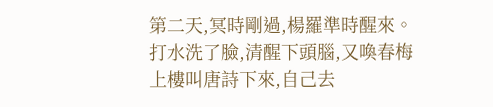第二天,冥時剛過,楊羅準時醒來。
打水洗了臉,清醒下頭腦,又喚春梅上樓叫唐詩下來,自己去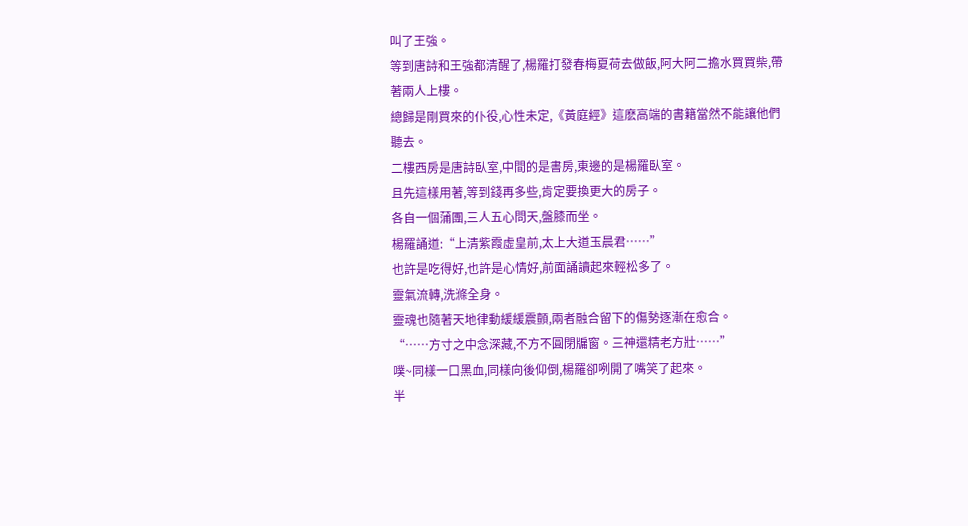叫了王強。
等到唐詩和王強都清醒了,楊羅打發春梅夏荷去做飯,阿大阿二擔水買買柴,帶著兩人上樓。
總歸是剛買來的仆役,心性未定,《黃庭經》這麽高端的書籍當然不能讓他們聽去。
二樓西房是唐詩臥室,中間的是書房,東邊的是楊羅臥室。
且先這樣用著,等到錢再多些,肯定要換更大的房子。
各自一個蒲團,三人五心問天,盤膝而坐。
楊羅誦道:“上清紫霞虛皇前,太上大道玉晨君……”
也許是吃得好,也許是心情好,前面誦讀起來輕松多了。
靈氣流轉,洗滌全身。
靈魂也隨著天地律動緩緩震顫,兩者融合留下的傷勢逐漸在愈合。
“……方寸之中念深藏,不方不圓閉牖窗。三神還精老方壯……”
噗~同樣一口黑血,同樣向後仰倒,楊羅卻咧開了嘴笑了起來。
半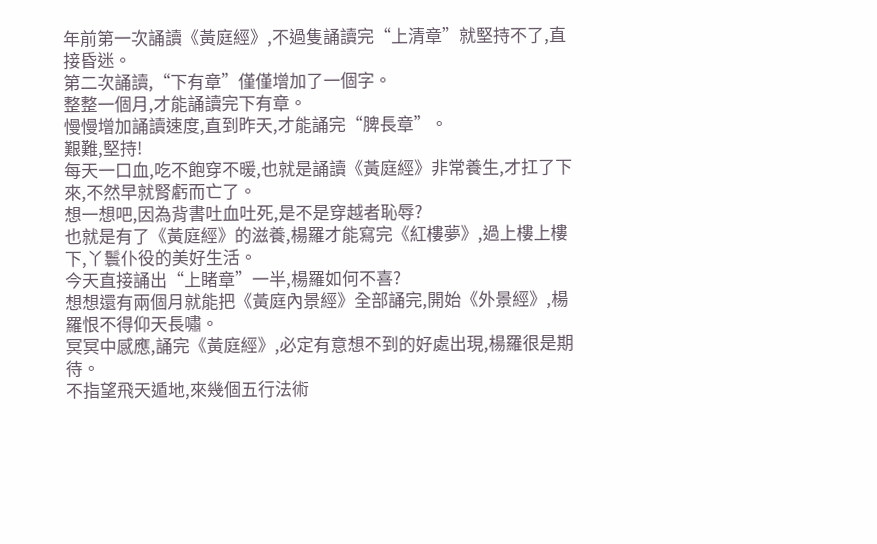年前第一次誦讀《黃庭經》,不過隻誦讀完“上清章”就堅持不了,直接昏迷。
第二次誦讀,“下有章”僅僅增加了一個字。
整整一個月,才能誦讀完下有章。
慢慢增加誦讀速度,直到昨天,才能誦完“脾長章”。
艱難,堅持!
每天一口血,吃不飽穿不暖,也就是誦讀《黃庭經》非常養生,才扛了下來,不然早就腎虧而亡了。
想一想吧,因為背書吐血吐死,是不是穿越者恥辱?
也就是有了《黃庭經》的滋養,楊羅才能寫完《紅樓夢》,過上樓上樓下,丫鬟仆役的美好生活。
今天直接誦出“上睹章”一半,楊羅如何不喜?
想想還有兩個月就能把《黃庭內景經》全部誦完,開始《外景經》,楊羅恨不得仰天長嘯。
冥冥中感應,誦完《黃庭經》,必定有意想不到的好處出現,楊羅很是期待。
不指望飛天遁地,來幾個五行法術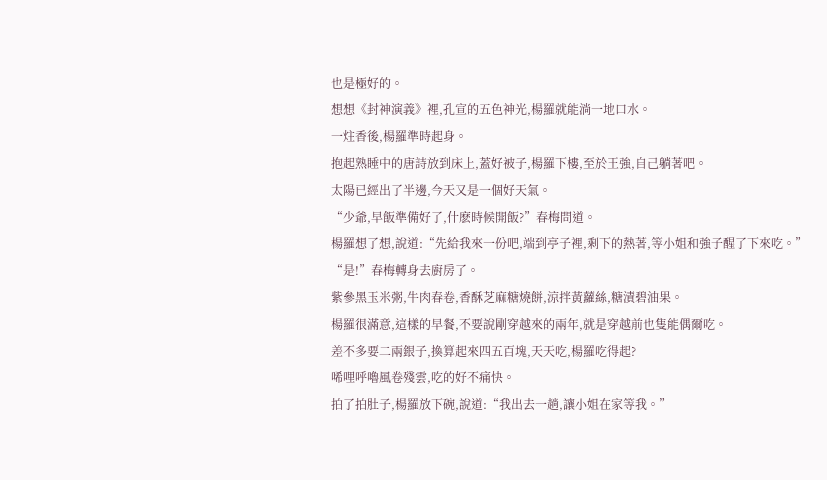也是極好的。
想想《封神演義》裡,孔宣的五色神光,楊羅就能淌一地口水。
一炷香後,楊羅準時起身。
抱起熟睡中的唐詩放到床上,蓋好被子,楊羅下樓,至於王強,自己躺著吧。
太陽已經出了半邊,今天又是一個好天氣。
“少爺,早飯準備好了,什麽時候開飯?”春梅問道。
楊羅想了想,說道:“先給我來一份吧,端到亭子裡,剩下的熱著,等小姐和強子醒了下來吃。”
“是!”春梅轉身去廚房了。
紫參黑玉米粥,牛肉春卷,香酥芝麻糖燒餅,涼拌黃蘿絲,糖漬碧油果。
楊羅很滿意,這樣的早餐,不要說剛穿越來的兩年,就是穿越前也隻能偶爾吃。
差不多要二兩銀子,換算起來四五百塊,天天吃,楊羅吃得起?
唏哩呼嚕風卷殘雲,吃的好不痛快。
拍了拍肚子,楊羅放下碗,說道:“我出去一趟,讓小姐在家等我。”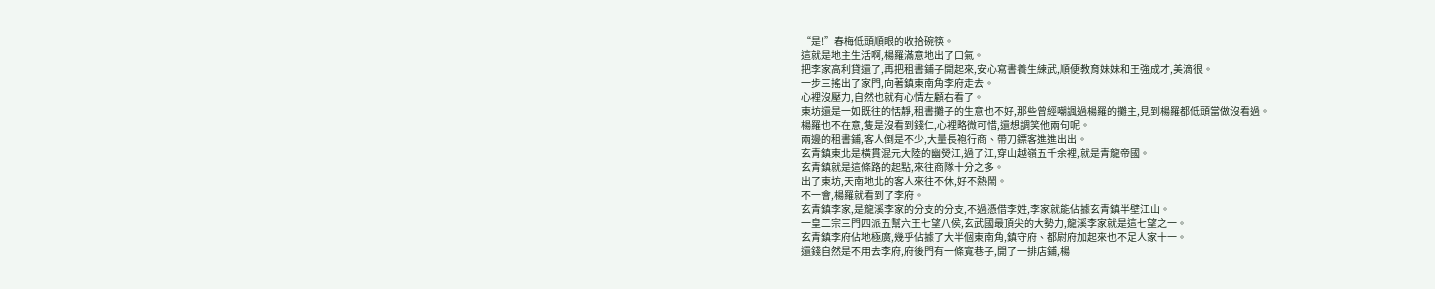“是!”春梅低頭順眼的收拾碗筷。
這就是地主生活啊,楊羅滿意地出了口氣。
把李家高利貸還了,再把租書鋪子開起來,安心寫書養生練武,順便教育妹妹和王強成才,美滴很。
一步三搖出了家門,向著鎮東南角李府走去。
心裡沒壓力,自然也就有心情左顧右看了。
東坊還是一如既往的恬靜,租書攤子的生意也不好,那些曾經嘲諷過楊羅的攤主,見到楊羅都低頭當做沒看過。
楊羅也不在意,隻是沒看到錢仁,心裡略微可惜,還想調笑他兩句呢。
兩邊的租書鋪,客人倒是不少,大量長袍行商、帶刀鏢客進進出出。
玄青鎮東北是橫貫混元大陸的幽熒江,過了江,穿山越嶺五千余裡,就是青龍帝國。
玄青鎮就是這條路的起點,來往商隊十分之多。
出了東坊,天南地北的客人來往不休,好不熱鬧。
不一會,楊羅就看到了李府。
玄青鎮李家,是龍溪李家的分支的分支,不過憑借李姓,李家就能佔據玄青鎮半壁江山。
一皇二宗三門四派五幫六王七望八侯,玄武國最頂尖的大勢力,龍溪李家就是這七望之一。
玄青鎮李府佔地極廣,幾乎佔據了大半個東南角,鎮守府、都尉府加起來也不足人家十一。
還錢自然是不用去李府,府後門有一條寬巷子,開了一排店鋪,楊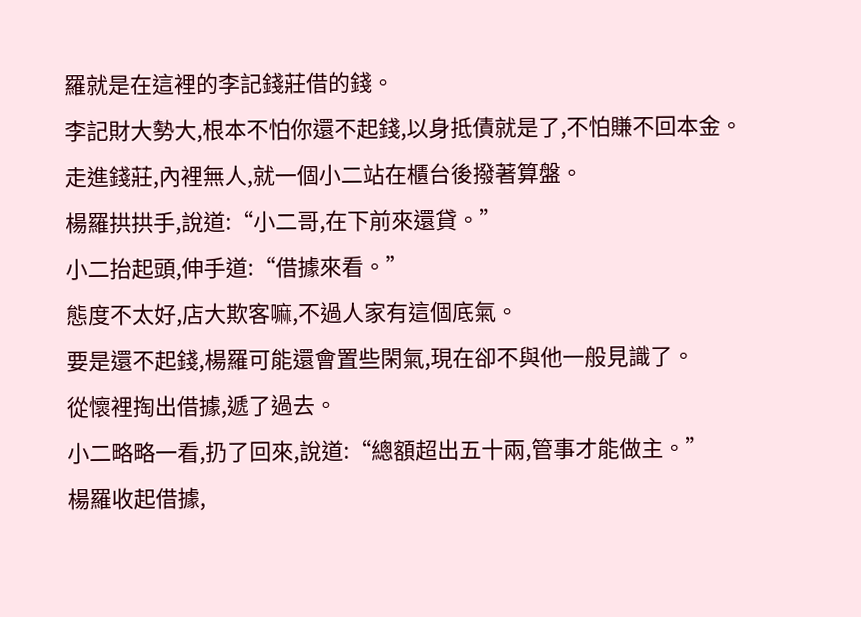羅就是在這裡的李記錢莊借的錢。
李記財大勢大,根本不怕你還不起錢,以身抵債就是了,不怕賺不回本金。
走進錢莊,內裡無人,就一個小二站在櫃台後撥著算盤。
楊羅拱拱手,說道:“小二哥,在下前來還貸。”
小二抬起頭,伸手道:“借據來看。”
態度不太好,店大欺客嘛,不過人家有這個底氣。
要是還不起錢,楊羅可能還會置些閑氣,現在卻不與他一般見識了。
從懷裡掏出借據,遞了過去。
小二略略一看,扔了回來,說道:“總額超出五十兩,管事才能做主。”
楊羅收起借據,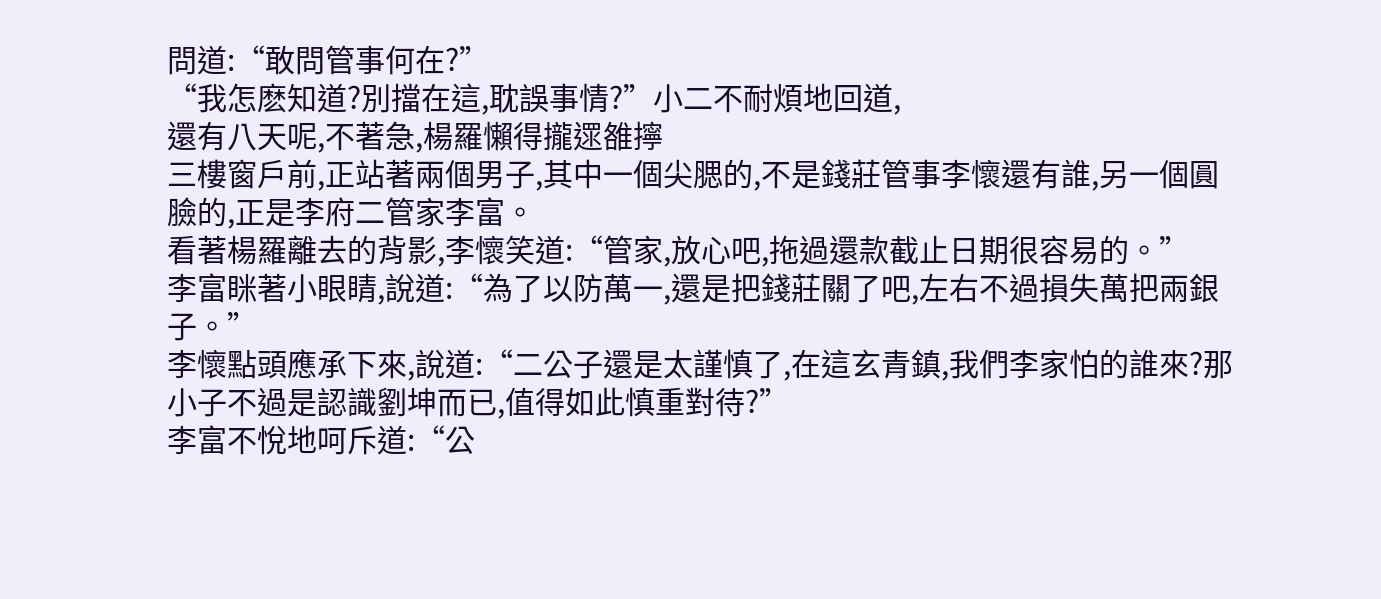問道:“敢問管事何在?”
“我怎麽知道?別擋在這,耽誤事情?”小二不耐煩地回道,
還有八天呢,不著急,楊羅懶得攏遝雒擰
三樓窗戶前,正站著兩個男子,其中一個尖腮的,不是錢莊管事李懷還有誰,另一個圓臉的,正是李府二管家李富。
看著楊羅離去的背影,李懷笑道:“管家,放心吧,拖過還款截止日期很容易的。”
李富眯著小眼睛,說道:“為了以防萬一,還是把錢莊關了吧,左右不過損失萬把兩銀子。”
李懷點頭應承下來,說道:“二公子還是太謹慎了,在這玄青鎮,我們李家怕的誰來?那小子不過是認識劉坤而已,值得如此慎重對待?”
李富不悅地呵斥道:“公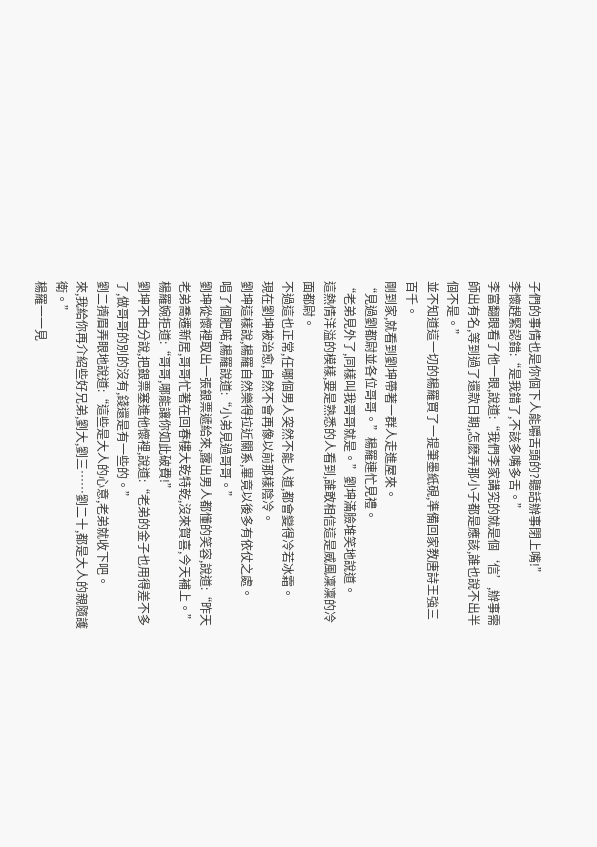子們的事情也是你個下人能嚼舌頭的?聽話辦事閉上嘴!”
李懷趕緊認錯:“是我錯了,不該多嘴多舌。”
李富翻眼看了他一眼,說道:“我們李家講究的就是個‘信’,辦事需師出有名,等到過了還款日期,怎麽弄那小子都是應該,誰也說不出半個不是。”
並不知道這一切的楊羅買了一提筆墨紙硯,準備回家教唐詩王強三百千。
剛到家,就看到劉坤帶著一群人走進屋來。
“見過劉都尉並各位哥哥。”楊羅連忙見禮。
“老弟見外了,同樣叫我哥哥就是。”劉坤滿臉堆笑地說道。
這熱情洋溢的模樣,要是熟悉的人看到,誰敢相信這是威風凜凜的冷面都尉。
不過這也正常,任哪個男人突然不能人道,都會變得冷若冰霜。
現在劉坤被治愈,自然不會再像以前那樣陰冷。
劉坤這樣說,楊羅自然樂得拉近關系,畢竟以後多有依仗之處。
唱了個肥喏,楊羅說道:“小弟見過哥哥。”
劉坤從懷裡取出一張銀票遞給來,露出男人都懂的笑容,說道:“昨天老弟喬遷新居,哥哥忙著在回春樓大乾特乾,沒來賀喜,今天補上。”
楊羅婉拒道:“哥哥,哪能讓你如此破費!”
劉坤不由分說,把銀票塞進他懷裡,說道:“老弟的金子也用得差不多了,做哥哥的別的沒有,錢還是有一些的。”
劉二擠眉弄眼地說道:“這些是大人的心意,老弟就收下吧。
來,我給你再介紹些好兄弟,劉大,劉三……劉二十,都是大人的親隨護衛。”
楊羅一一見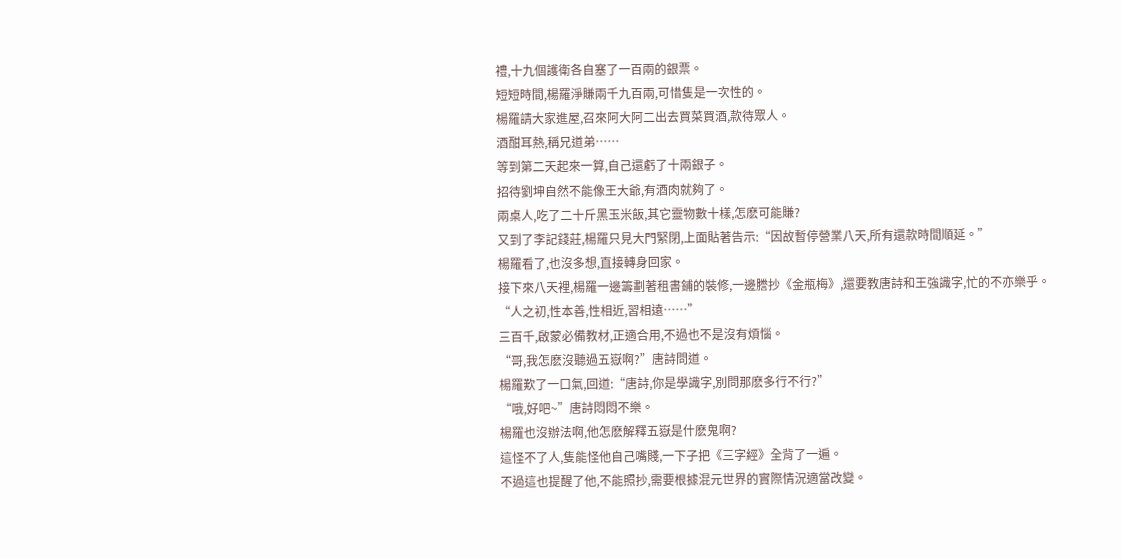禮,十九個護衛各自塞了一百兩的銀票。
短短時間,楊羅淨賺兩千九百兩,可惜隻是一次性的。
楊羅請大家進屋,召來阿大阿二出去買菜買酒,款待眾人。
酒酣耳熱,稱兄道弟……
等到第二天起來一算,自己還虧了十兩銀子。
招待劉坤自然不能像王大爺,有酒肉就夠了。
兩桌人,吃了二十斤黑玉米飯,其它靈物數十樣,怎麽可能賺?
又到了李記錢莊,楊羅只見大門緊閉,上面貼著告示:“因故暫停營業八天,所有還款時間順延。”
楊羅看了,也沒多想,直接轉身回家。
接下來八天裡,楊羅一邊籌劃著租書鋪的裝修,一邊謄抄《金瓶梅》,還要教唐詩和王強識字,忙的不亦樂乎。
“人之初,性本善,性相近,習相遠……”
三百千,啟蒙必備教材,正適合用,不過也不是沒有煩惱。
“哥,我怎麽沒聽過五嶽啊?”唐詩問道。
楊羅歎了一口氣,回道:“唐詩,你是學識字,別問那麽多行不行?”
“哦,好吧~”唐詩悶悶不樂。
楊羅也沒辦法啊,他怎麽解釋五嶽是什麽鬼啊?
這怪不了人,隻能怪他自己嘴賤,一下子把《三字經》全背了一遍。
不過這也提醒了他,不能照抄,需要根據混元世界的實際情況適當改變。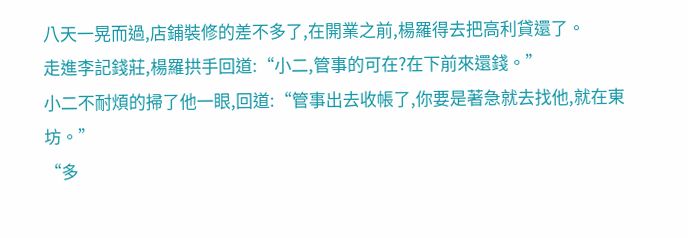八天一晃而過,店鋪裝修的差不多了,在開業之前,楊羅得去把高利貸還了。
走進李記錢莊,楊羅拱手回道:“小二,管事的可在?在下前來還錢。”
小二不耐煩的掃了他一眼,回道:“管事出去收帳了,你要是著急就去找他,就在東坊。”
“多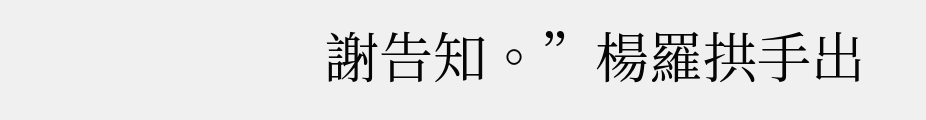謝告知。”楊羅拱手出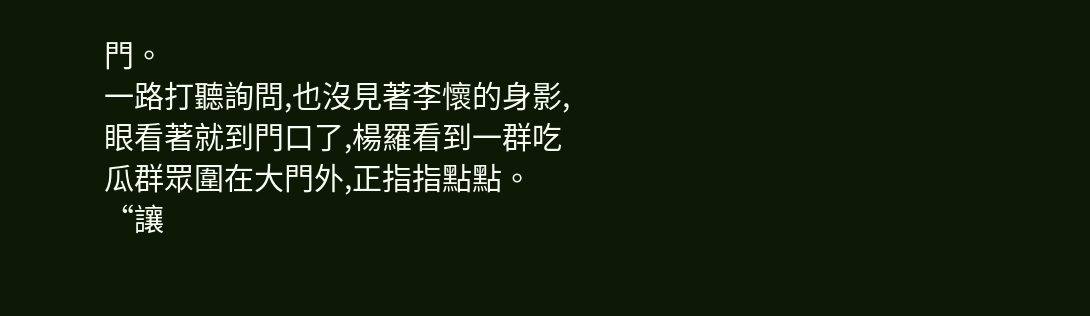門。
一路打聽詢問,也沒見著李懷的身影,眼看著就到門口了,楊羅看到一群吃瓜群眾圍在大門外,正指指點點。
“讓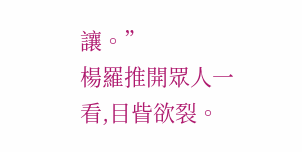讓。”
楊羅推開眾人一看,目眥欲裂。